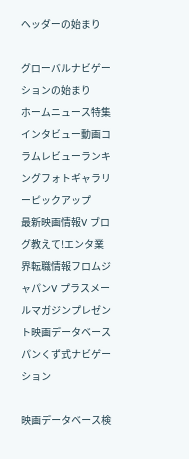ヘッダーの始まり

グローバルナビゲーションの始まり
ホームニュース特集インタビュー動画コラムレビューランキングフォトギャラリーピックアップ
最新映画情報V ブログ教えて!エンタ業界転職情報フロムジャパンV プラスメールマガジンプレゼント映画データベース
パンくず式ナビゲーション

映画データベース検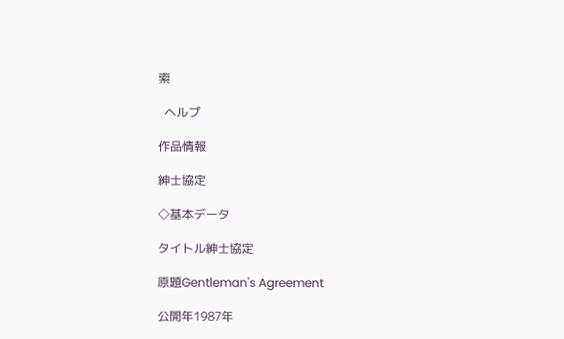索

  ヘルプ

作品情報

紳士協定

◇基本データ

タイトル紳士協定

原題Gentleman's Agreement

公開年1987年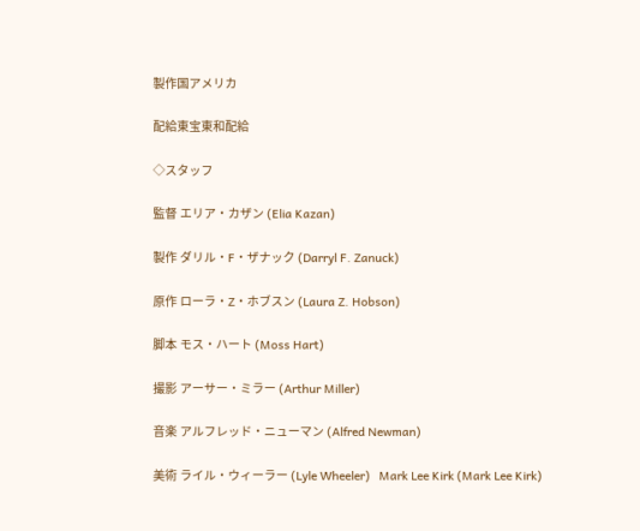製作国アメリカ

配給東宝東和配給

◇スタッフ

監督 エリア・カザン (Elia Kazan)

製作 ダリル・F・ザナック (Darryl F. Zanuck)

原作 ローラ・Z・ホブスン (Laura Z. Hobson)

脚本 モス・ハート (Moss Hart)

撮影 アーサー・ミラー (Arthur Miller)

音楽 アルフレッド・ニューマン (Alfred Newman)

美術 ライル・ウィーラー (Lyle Wheeler)   Mark Lee Kirk (Mark Lee Kirk)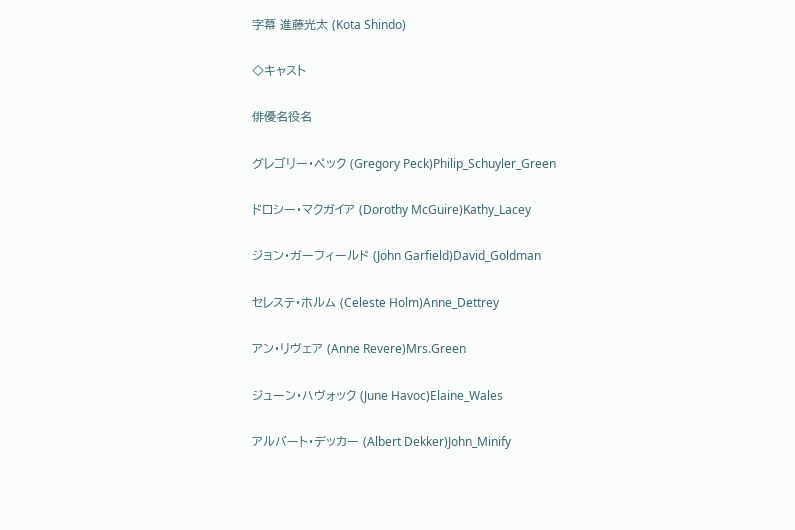字幕 進藤光太 (Kota Shindo)

◇キャスト

俳優名役名

グレゴリー・ペック (Gregory Peck)Philip_Schuyler_Green

ドロシー・マクガイア (Dorothy McGuire)Kathy_Lacey

ジョン・ガーフィールド (John Garfield)David_Goldman

セレステ・ホルム (Celeste Holm)Anne_Dettrey

アン・リヴェア (Anne Revere)Mrs.Green

ジューン・ハヴォック (June Havoc)Elaine_Wales

アルバート・デッカー (Albert Dekker)John_Minify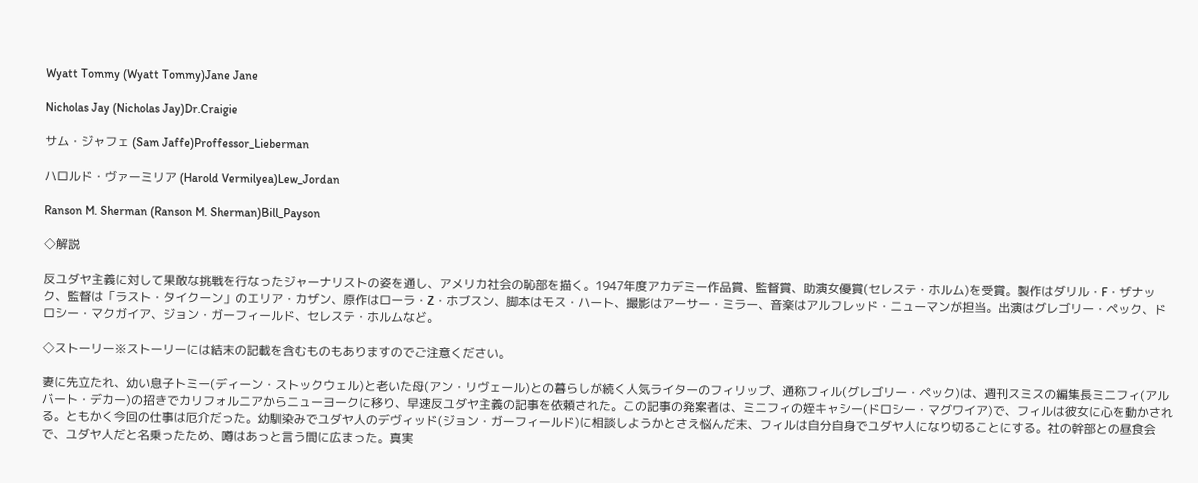Wyatt Tommy (Wyatt Tommy)Jane Jane

Nicholas Jay (Nicholas Jay)Dr.Craigie

サム・ジャフェ (Sam Jaffe)Proffessor_Lieberman

ハロルド・ヴァーミリア (Harold Vermilyea)Lew_Jordan

Ranson M. Sherman (Ranson M. Sherman)Bill_Payson

◇解説

反ユダヤ主義に対して果敢な挑戦を行なったジャーナリストの姿を通し、アメリカ社会の恥部を描く。1947年度アカデミー作品賞、監督賞、助演女優賞(セレステ・ホルム)を受賞。製作はダリル・F・ザナック、監督は「ラスト・タイクーン」のエリア・カザン、原作はローラ・Z・ホブスン、脚本はモス・ハート、撮影はアーサー・ミラー、音楽はアルフレッド・ニューマンが担当。出演はグレゴリー・ペック、ドロシー・マクガイア、ジョン・ガーフィールド、セレステ・ホルムなど。

◇ストーリー※ストーリーには結末の記載を含むものもありますのでご注意ください。

妻に先立たれ、幼い息子トミー(ディーン・ストックウェル)と老いた母(アン・リヴェール)との暮らしが続く人気ライターのフィリップ、通称フィル(グレゴリー・ペック)は、週刊スミスの編集長ミニフィ(アルバート・デカー)の招きでカリフォルニアからニューヨークに移り、早速反ユダヤ主義の記事を依頼された。この記事の発案者は、ミニフィの姪キャシー(ドロシー・マグワイア)で、フィルは彼女に心を動かされる。ともかく今回の仕事は厄介だった。幼馴染みでユダヤ人のデヴィッド(ジョン・ガーフィールド)に相談しようかとさえ悩んだ末、フィルは自分自身でユダヤ人になり切ることにする。社の幹部との昼食会で、ユダヤ人だと名乗ったため、噂はあっと言う間に広まった。真実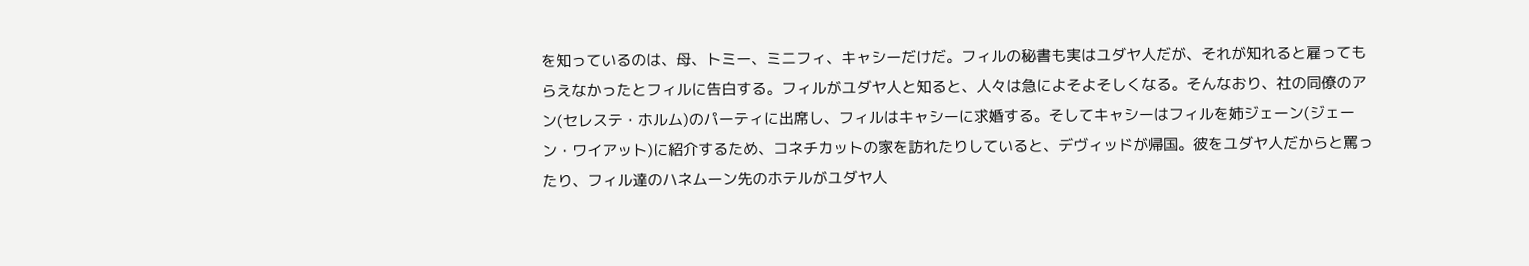を知っているのは、母、トミー、ミニフィ、キャシーだけだ。フィルの秘書も実はユダヤ人だが、それが知れると雇ってもらえなかったとフィルに告白する。フィルがユダヤ人と知ると、人々は急によそよそしくなる。そんなおり、社の同僚のアン(セレステ・ホルム)のパーティに出席し、フィルはキャシーに求婚する。そしてキャシーはフィルを姉ジェーン(ジェーン・ワイアット)に紹介するため、コネチカットの家を訪れたりしていると、デヴィッドが帰国。彼をユダヤ人だからと罵ったり、フィル達のハネムーン先のホテルがユダヤ人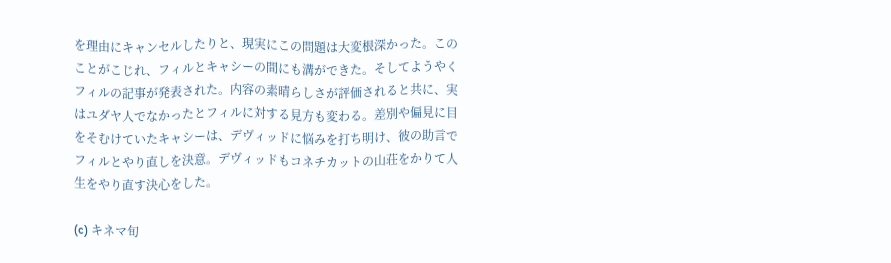を理由にキャンセルしたりと、現実にこの問題は大変根深かった。このことがこじれ、フィルとキャシーの間にも溝ができた。そしてようやくフィルの記事が発表された。内容の素晴らしさが評価されると共に、実はユダヤ人でなかったとフィルに対する見方も変わる。差別や偏見に目をそむけていたキャシーは、デヴィッドに悩みを打ち明け、彼の助言でフィルとやり直しを決意。デヴィッドもコネチカットの山荘をかりて人生をやり直す決心をした。

(c) キネマ旬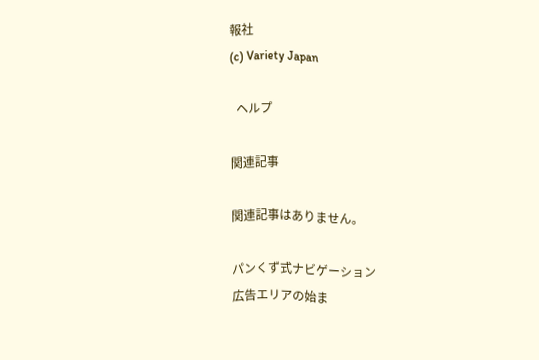報社
(c) Variety Japan

  ヘルプ

関連記事

関連記事はありません。

パンくず式ナビゲーション
広告エリアの始ま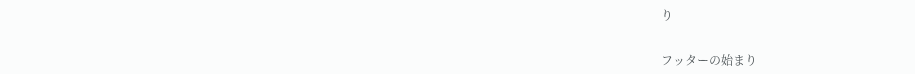り


フッターの始まり